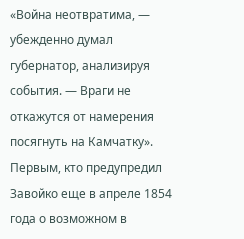«Война неотвратима, — убежденно думал губернатор, анализируя события. — Враги не откажутся от намерения посягнуть на Камчатку».
Первым, кто предупредил Завойко еще в апреле 1854 года о возможном в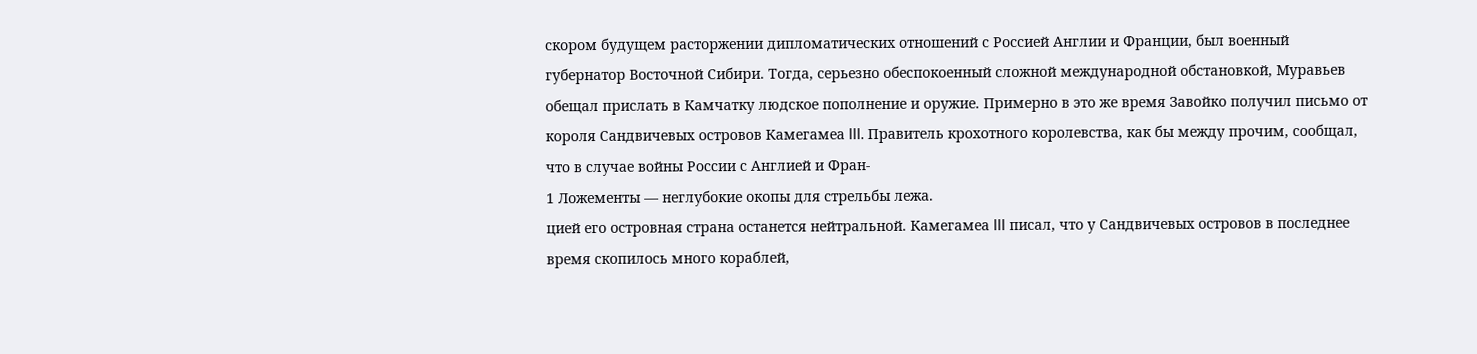скором будущем расторжении дипломатических отношений с Россией Англии и Франции, был военный губернатор Восточной Сибири. Тогда, серьезно обеспокоенный сложной международной обстановкой, Муравьев обещал прислать в Камчатку людское пополнение и оружие. Примерно в это же время Завойко получил письмо от короля Сандвичевых островов Камегамеа III. Правитель крохотного королевства, как бы между прочим, сообщал, что в случае войны России с Англией и Фран-
1 Ложементы — неглубокие окопы для стрельбы лежа.
цией его островная страна останется нейтральной. Камегамеа III писал, что у Сандвичевых островов в последнее время скопилось много кораблей,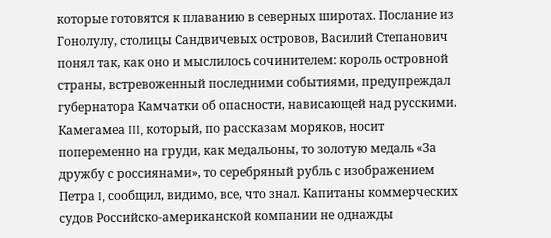которые готовятся к плаванию в северных широтах. Послание из Гонолулу, столицы Сандвичевых островов, Василий Степанович понял так, как оно и мыслилось сочинителем: король островной страны, встревоженный последними событиями, предупреждал губернатора Камчатки об опасности, нависающей над русскими. Камегамеа III, который, по рассказам моряков, носит попеременно на груди, как медальоны, то золотую медаль «За дружбу с россиянами», то серебряный рубль с изображением Петра I, сообщил, видимо, все, что знал. Капитаны коммерческих судов Российско-американской компании не однажды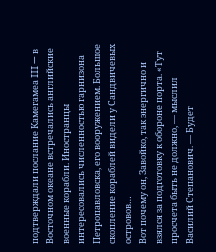подтверждали послание Камегамеа III — в Восточном океане встречались английские военные корабли. Иностранцы интересовались численностью гарнизона Петропавловска, его вооружением. Большое скопление кораблей видели у Сандвичевых островов…
Вот почему он, Завойко, так энергично и взялся за подготовку к обороне порта. «Тут просчета быть не должно, — мыслил Василий Степанович. — Будет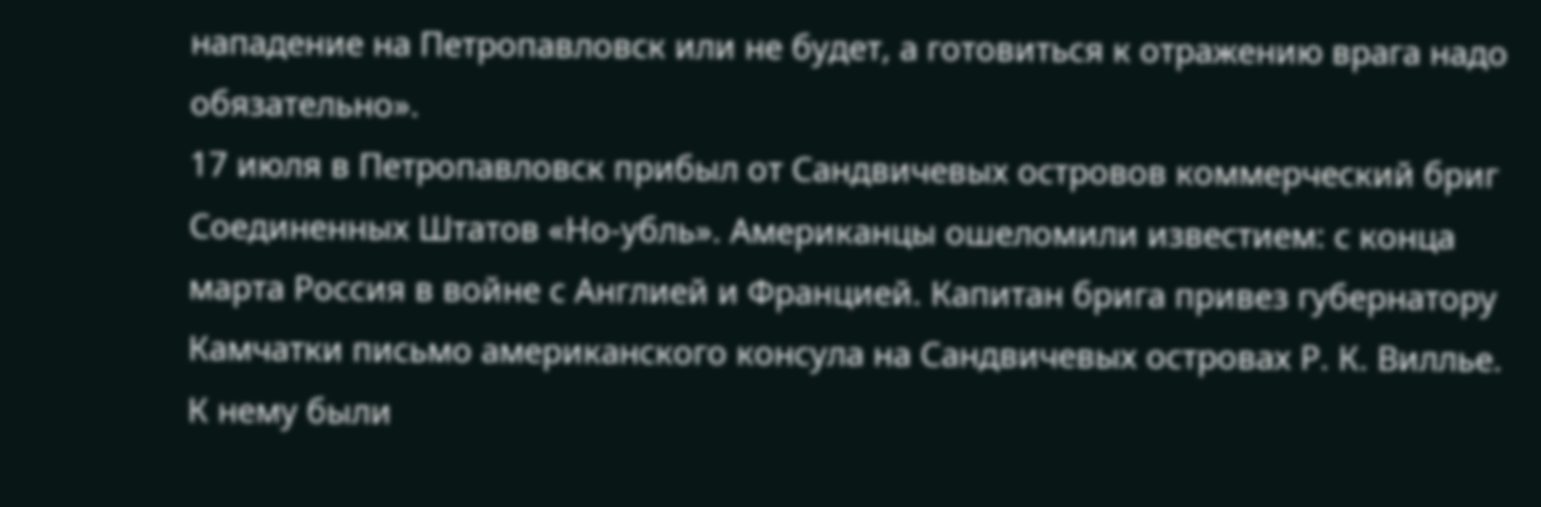нападение на Петропавловск или не будет, а готовиться к отражению врага надо обязательно».
17 июля в Петропавловск прибыл от Сандвичевых островов коммерческий бриг Соединенных Штатов «Но-убль». Американцы ошеломили известием: с конца марта Россия в войне с Англией и Францией. Капитан брига привез губернатору Камчатки письмо американского консула на Сандвичевых островах Р. К. Виллье. К нему были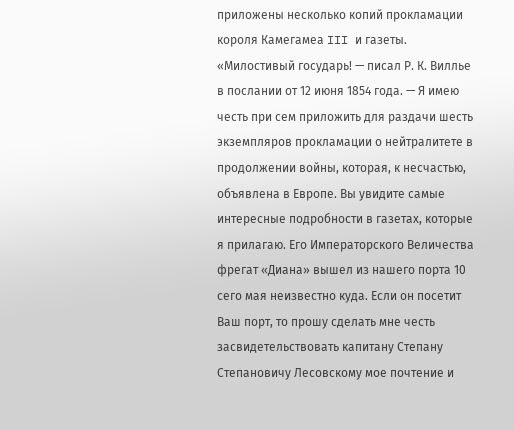приложены несколько копий прокламации короля Камегамеа III и газеты.
«Милостивый государь! — писал Р. К. Виллье в послании от 12 июня 1854 года. — Я имею честь при сем приложить для раздачи шесть экземпляров прокламации о нейтралитете в продолжении войны, которая, к несчастью, объявлена в Европе. Вы увидите самые интересные подробности в газетах, которые я прилагаю. Его Императорского Величества фрегат «Диана» вышел из нашего порта 10 сего мая неизвестно куда. Если он посетит Ваш порт, то прошу сделать мне честь засвидетельствовать капитану Степану Степановичу Лесовскому мое почтение и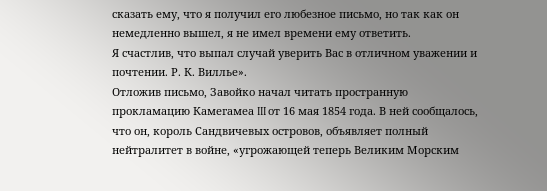сказать ему, что я получил его любезное письмо, но так как он немедленно вышел, я не имел времени ему ответить.
Я счастлив, что выпал случай уверить Вас в отличном уважении и почтении. Р. К. Виллье».
Отложив письмо, Завойко начал читать пространную прокламацию Камегамеа III от 16 мая 1854 года. В ней сообщалось, что он, король Сандвичевых островов, объявляет полный нейтралитет в войне, «угрожающей теперь Великим Морским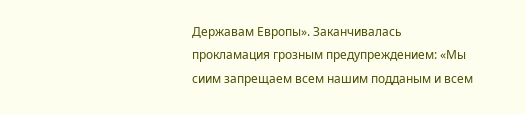Державам Европы». Заканчивалась прокламация грозным предупреждением: «Мы сиим запрещаем всем нашим подданым и всем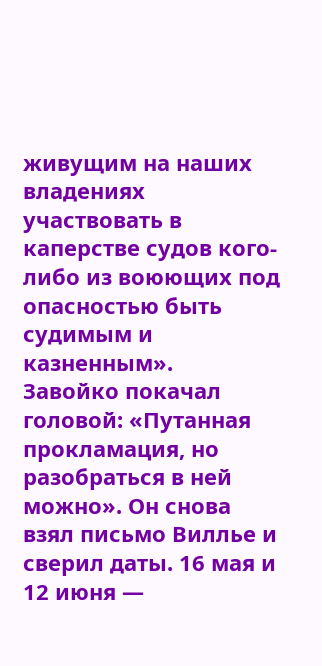живущим на наших владениях участвовать в каперстве судов кого-либо из воюющих под опасностью быть судимым и казненным».
Завойко покачал головой: «Путанная прокламация, но разобраться в ней можно». Он снова взял письмо Виллье и сверил даты. 16 мая и 12 июня —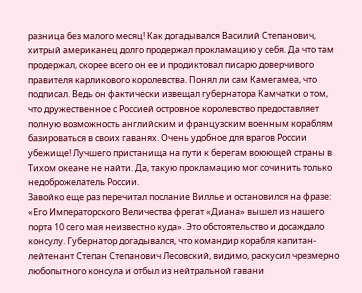разница без малого месяц! Как догадывался Василий Степанович, хитрый американец долго продержал прокламацию у себя. Да что там продержал, скорее всего он ее и продиктовал писарю доверчивого правителя карликового королевства. Понял ли сам Камегамеа, что подписал. Ведь он фактически извещал губернатора Камчатки о том, что дружественное с Россией островное королевство предоставляет полную возможность английским и французским военным кораблям базироваться в своих гаванях. Очень удобное для врагов России убежище! Лучшего пристанища на пути к берегам воюющей страны в Тихом океане не найти. Да, такую прокламацию мог сочинить только недоброжелатель России.
Завойко еще раз перечитал послание Виллье и остановился на фразе: «Его Императорского Величества фрегат «Диана» вышел из нашего порта 10 сего мая неизвестно куда». Это обстоятельство и досаждало консулу. Губернатор догадывался, что командир корабля капитан-лейтенант Степан Степанович Лесовский, видимо, раскусил чрезмерно любопытного консула и отбыл из нейтральной гавани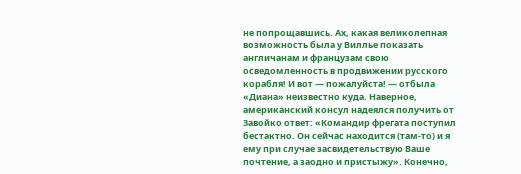не попрощавшись. Ах, какая великолепная возможность была у Виллье показать англичанам и французам свою осведомленность в продвижении русского корабля! И вот — пожалуйста! — отбыла «Диана» неизвестно куда. Наверное, американский консул надеялся получить от Завойко ответ: «Командир фрегата поступил бестактно. Он сейчас находится (там-то) и я ему при случае засвидетельствую Ваше почтение, а заодно и пристыжу». Конечно,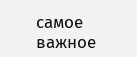самое важное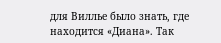для Виллье было знать, где находится «Диана». Так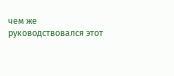чем же руководствовался этот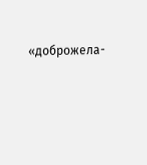«доброжела-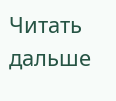Читать дальше